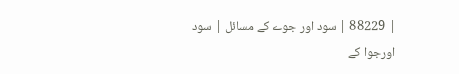| 88229 | سود اور جوے کے مسائل | سود اورجوا کے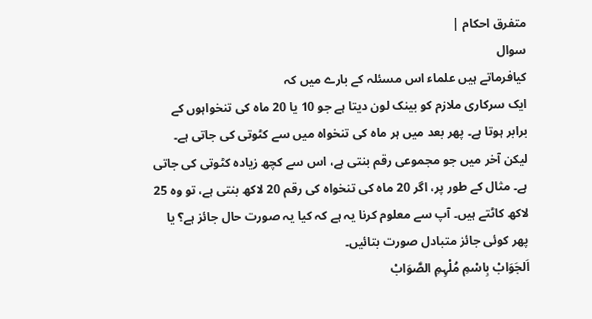متفرق احکام |
سوال
کیافرماتے ہیں علماء اس مسئلہ کے بارے میں کہ
ایک سرکاری ملازم کو بینک لون دیتا ہے جو 10 یا 20 ماہ کی تنخواہوں کے برابر ہوتا ہے۔ پھر بعد میں ہر ماہ کی تنخواہ میں سے کٹوتی کی جاتی ہے۔ لیکن آخر میں جو مجموعی رقم بنتی ہے، اس سے کچھ زیادہ کٹوتی کی جاتی ہے۔ مثال کے طور پر، اگر 20 ماہ کی تنخواہ کی رقم 20 لاکھ بنتی ہے، تو وہ 25 لاکھ کاٹتے ہیں۔ آپ سے معلوم کرنا یہ ہے کہ کیا یہ صورت حال جائز ہے؟ یا پھر کوئی جائز متبادل صورت بتائیں۔
اَلجَوَابْ بِاسْمِ مُلْہِمِ الصَّوَابْ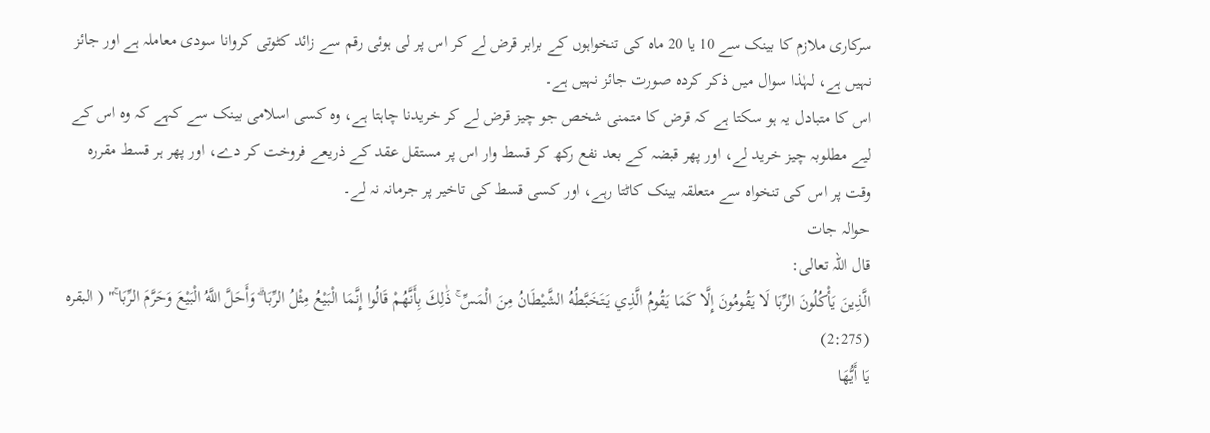سرکاری ملازم کا بینک سے 10 یا 20 ماہ کی تنخواہوں کے برابر قرض لے کر اس پر لی ہوئی رقم سے زائد کٹوتی کروانا سودی معاملہ ہے اور جائز نہیں ہے، لہٰذا سوال میں ذکر کردہ صورت جائز نہیں ہے۔
اس کا متبادل یہ ہو سکتا ہے کہ قرض کا متمنی شخص جو چیز قرض لے کر خریدنا چاہتا ہے، وہ کسی اسلامی بینک سے کہے کہ وہ اس کے لیے مطلوبہ چیز خرید لے، اور پھر قبضہ کے بعد نفع رکھ کر قسط وار اس پر مستقل عقد کے ذریعے فروخت کر دے، اور پھر ہر قسط مقررہ وقت پر اس کی تنخواہ سے متعلقہ بینک کاٹتا رہے، اور کسی قسط کی تاخیر پر جرمانہ نہ لے۔
حوالہ جات
قال اللہ تعالی:
الَّذِينَ يَأْكُلُونَ الرِّبَا لَا يَقُومُونَ إِلَّا كَمَا يَقُومُ الَّذِي يَتَخَبَّطُهُ الشَّيْطَانُ مِنَ الْمَسِّ ۚ ذَٰلِكَ بِأَنَّهُمْ قَالُوا إِنَّمَا الْبَيْعُ مِثْلُ الرِّبَا ۗ وَأَحَلَّ اللَّهُ الْبَيْعَ وَحَرَّمَ الرِّبَا ۚ" ( البقرہ (2:275)
يَا أَيُّهَا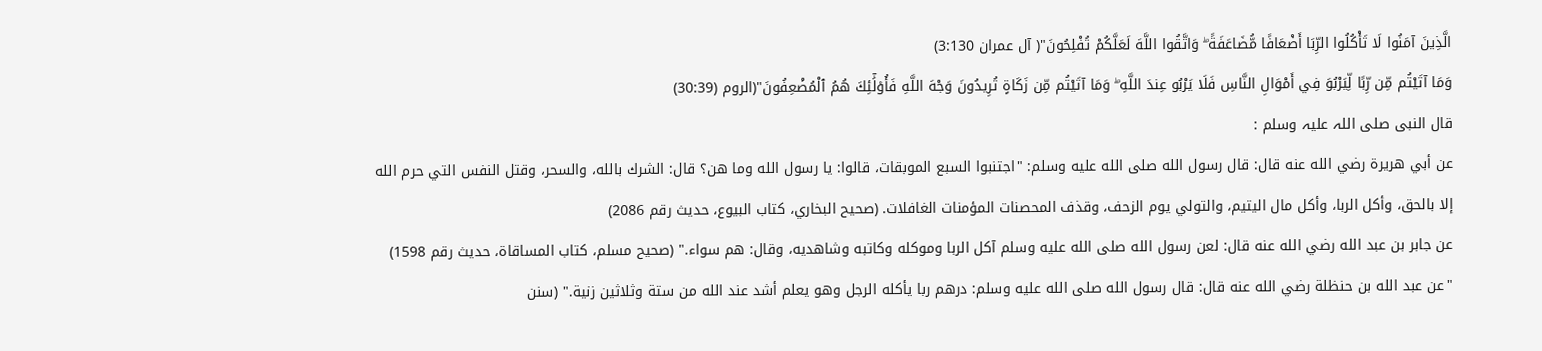الَّذِينَ آمَنُوا لَا تَأْكُلُوا الرِّبَا أَضْعَافًا مُّضَاعَفَةً ۖ وَاتَّقُوا اللَّهَ لَعَلَّكُمْ تُفْلِحُونَ"( آل عمران 3:130)
وَمَا آتَيْتُم مِّن رِّبًا لِّيَرْبُوَ فِي أَمْوَالِ النَّاسِ فَلَا يَرْبُو عِندَ اللَّهِ ۖ وَمَا آتَيْتُم مِّن زَكَاةٍ تُرِيدُونَ وَجْهَ اللَّهِ فَأُو۟لَٰٓئِكَ هُمُ ٱلْمُضْعِفُونَ"(الروم (30:39)
قال النبی صلی اللہ علیہ وسلم :
عن أبي هريرة رضي الله عنه قال: قال رسول الله صلى الله عليه وسلم: "اجتنبوا السبع الموبقات، قالوا: يا رسول الله وما هن؟ قال: الشرك بالله، والسحر، وقتل النفس التي حرم الله إلا بالحق، وأكل الربا، وأكل مال اليتيم، والتولي يوم الزحف، وقذف المحصنات المؤمنات الغافلات. (صحيح البخاري، كتاب البيوع، حديث رقم 2086)
عن جابر بن عبد الله رضي الله عنه قال: لعن رسول الله صلى الله عليه وسلم آكل الربا وموكله وكاتبه وشاهديه، وقال: هم سواء." (صحيح مسلم، كتاب المساقاة، حديث رقم 1598)
"عن عبد الله بن حنظلة رضي الله عنه قال: قال رسول الله صلى الله عليه وسلم: درهم ربا يأكله الرجل وهو يعلم أشد عند الله من ستة وثلاثين زنية." (سنن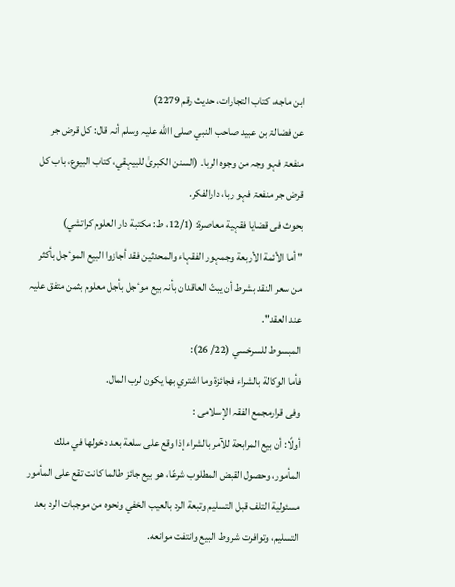ابن ماجه، كتاب التجارات، حديث رقم 2279)
عن فضالۃ بن عبید صاحب النبي صلی االله علیہ وسلم أنہ قال: کل قرض جر منفعۃ فہو وجہ من وجوہ الربا۔ (السنن الکبریٰ للبیہقي، کتاب البیوع، باب کل قرض جر منفعۃ فہو ربا، دارالفکر.
بحوث فی قضایا فقہیة معاصرة: (12/1، ط: مكتبة دار العلوم كراتشي)
" أما الأئمة الأربعة وجمہور الفقہاء والمحدثین فقد أجازوا البیع الموٴجل بأکثر من سعر النقد بشرط أن یبتّ العاقدان بأنہ بیع موٴجل بأجل معلوم بثمن متفق علیہ عند العقد".
المبسوط للسرخسي (22/ 26):
فأما الوكالة بالشراء فجائزة وما اشتري بها يكون لرب المال.
وفی قرارمجمع الفقہ الإسلامی :
أولًا: أن بيع المرابحة للآمر بالشراء إذا وقع على سلعة بعد دخولها في ملك المأمور، وحصول القبض المطلوب شرعًا، هو بيع جائز طالما كانت تقع على المأمور مسئولية التلف قبل التسليم وتبعة الرد بالعيب الخفي ونحوه من موجبات الرد بعد التسليم، وتوافرت شروط البيع وانتفت موانعه.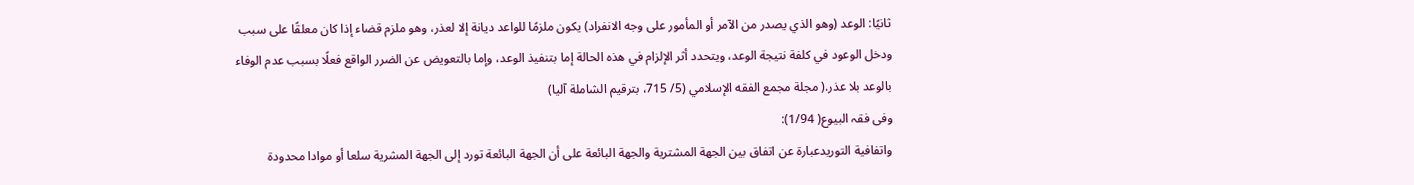ثانيًا: الوعد (وهو الذي يصدر من الآمر أو المأمور على وجه الانفراد) يكون ملزمًا للواعد ديانة إلا لعذر، وهو ملزم قضاء إذا كان معلقًا على سبب ودخل الوعود في كلفة نتيجة الوعد، ويتحدد أثر الإلزام في هذه الحالة إما بتنفيذ الوعد، وإما بالتعويض عن الضرر الواقع فعلًا بسبب عدم الوفاء بالوعد بلا عذر.( مجلة مجمع الفقه الإسلامي (5/ 715، بترقيم الشاملة آليا)
وفی فقہ البیوع( 1/94):
واتفافیة التوریدعبارة عن اتفاق بین الجھة المشتریة والجھة البائعة علی أن الجھة البائعة تورد إلی الجھة المشریة سلعا أو موادا محدودة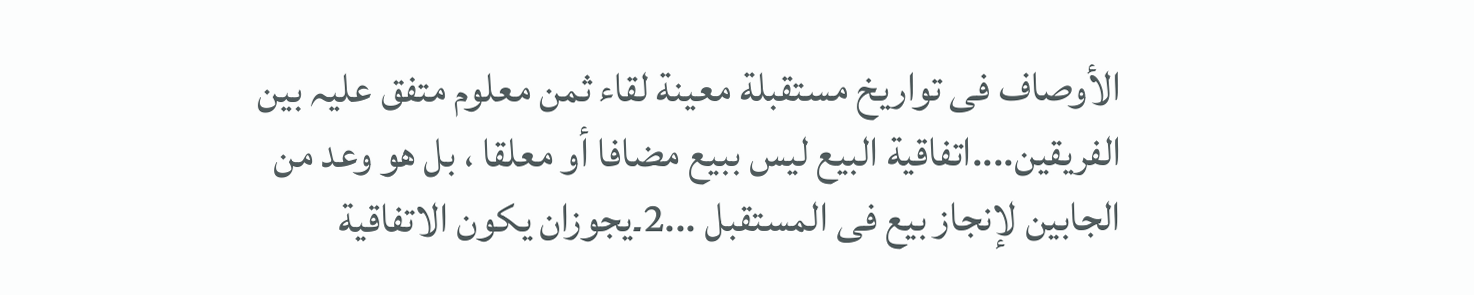الأوصاف فی تواریخ مستقبلة معینة لقاء ثمن معلوم متفق علیہ بین الفریقین....اتفاقیة البیع لیس ببیع مضافا أو معلقا ، بل ھو وعد من الجابین لإنجاز بیع فی المستقبل ...2۔یجوزان یکون الاتفاقیة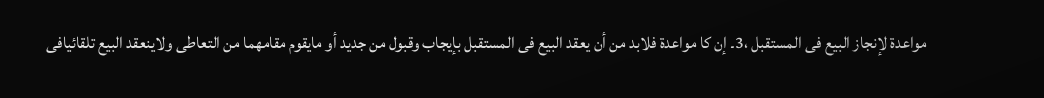مواعدة لإنجاز البیع فی المستقبل ،3۔ إن کا مواعدة فلابد من أن یعقد البیع فی المستقبل بإیجاب وقبول من جدید أو مایقوم مقامھما من التعاطی ولاینعقد البیع تلقائیافی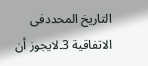التاریخ المحددفی الاتفاقیة 3۔لایجوز أن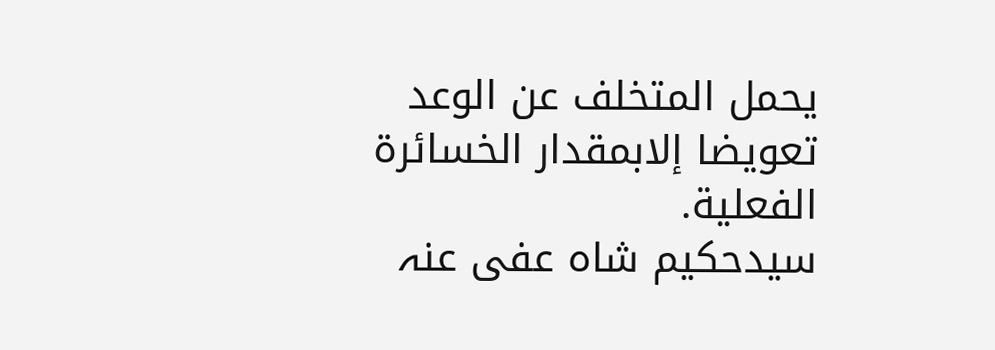یحمل المتخلف عن الوعد تعویضا إلابمقدار الخسائرة الفعلیة.
سیدحکیم شاہ عفی عنہ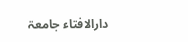دارالافتاء جامعۃ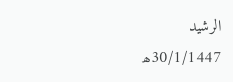الرشید
30/1/1447ھ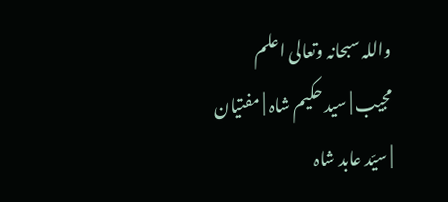واللہ سبحانہ وتعالی اعلم
مجیب | سید حکیم شاہ | مفتیان | سیّد عابد شاہ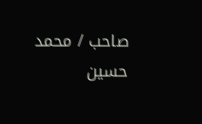صاحب / محمد حسین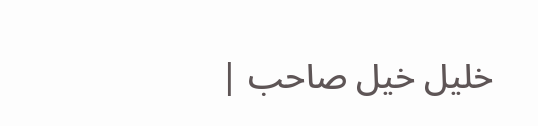خلیل خیل صاحب |